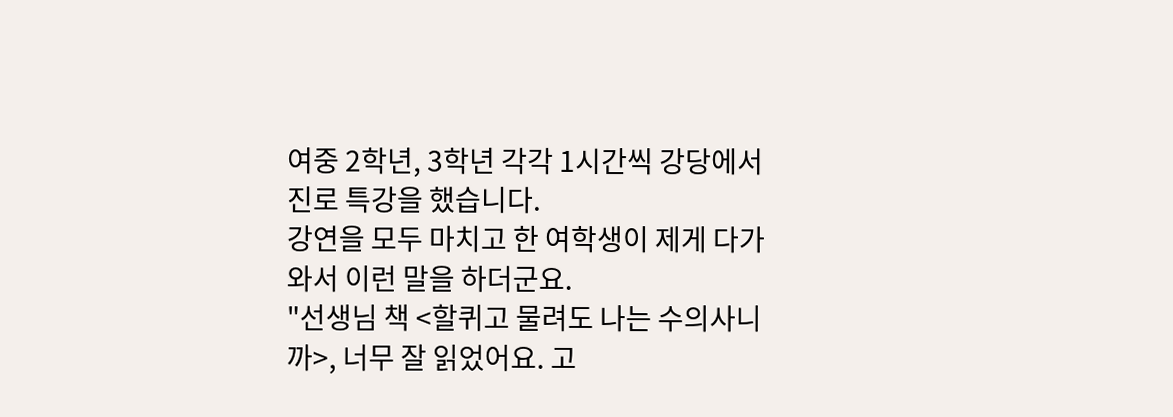여중 2학년, 3학년 각각 1시간씩 강당에서 진로 특강을 했습니다.
강연을 모두 마치고 한 여학생이 제게 다가와서 이런 말을 하더군요.
"선생님 책 <할퀴고 물려도 나는 수의사니까>, 너무 잘 읽었어요. 고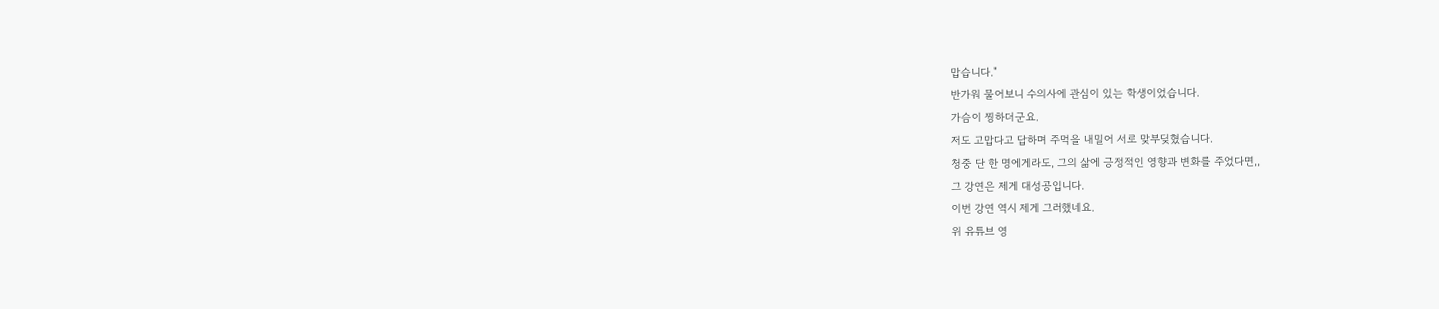맙습니다."
반가워 물어보니 수의사에 관심이 있는 학생이었습니다.
가슴이 찡하더군요.
저도 고맙다고 답하며 주먹을 내밀어 서로 맞부딪혔습니다.
청중 단 한 명에게라도, 그의 삶에 긍정적인 영향과 변화를 주었다면,,
그 강연은 제게 대성공입니다.
이번 강연 역시 제게 그러했네요.
위 유튜브 영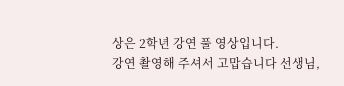상은 2학년 강연 풀 영상입니다.
강연 촬영해 주셔서 고맙습니다 선생님,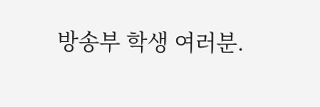방송부 학생 여러분.